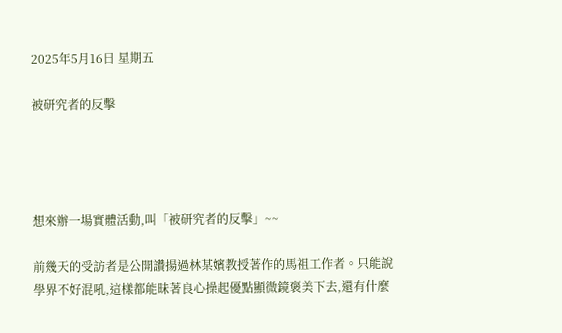2025年5月16日 星期五

被研究者的反擊




想來辦一場實體活動,叫「被研究者的反擊」~~

前幾天的受訪者是公開讚揚過林某嬪教授著作的馬祖工作者。只能說學界不好混吼,這樣都能昧著良心操起優點顯微鏡褒美下去,還有什麼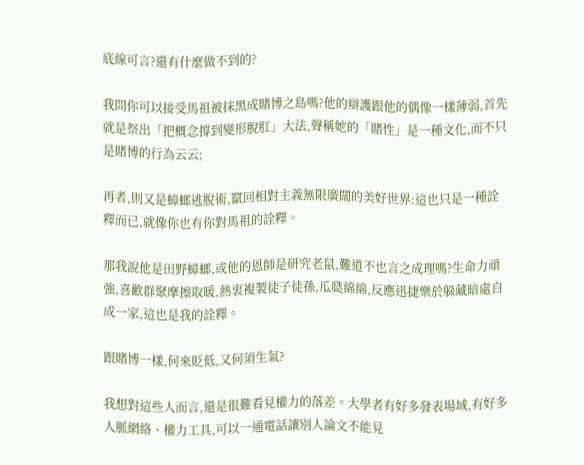底線可言?還有什麼做不到的?

我問你可以接受馬祖被抹黑成賭博之島嗎?他的辯護跟他的偶像一樣薄弱,首先就是祭出「把概念撐到變形脫肛」大法,聲稱她的「賭性」是一種文化,而不只是賭博的行為云云;

再者,則又是蟑螂逃脫術,竄回相對主義無限廣闊的美好世界:這也只是一種詮釋而已,就像你也有你對馬祖的詮釋。

那我說他是田野蟑螂,或他的恩師是研究老鼠,難道不也言之成理嗎?生命力頑強,喜歡群聚摩擦取暖,熱衷複製徒子徒孫,瓜瓞綿綿,反應迅捷樂於躲藏暗處自成一家,這也是我的詮釋。

跟賭博一樣,何來貶低,又何須生氣?

我想對這些人而言,還是很難看見權力的落差。大學者有好多發表場域,有好多人脈網絡、權力工具,可以一通電話讓別人論文不能見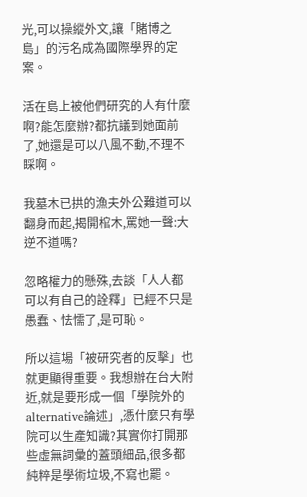光,可以操縱外文,讓「賭博之島」的污名成為國際學界的定案。

活在島上被他們研究的人有什麼啊?能怎麼辦?都抗議到她面前了,她還是可以八風不動,不理不睬啊。

我墓木已拱的漁夫外公難道可以翻身而起,揭開棺木,罵她一聲:大逆不道嗎?

忽略權力的懸殊,去談「人人都可以有自己的詮釋」已經不只是愚蠢、怯懦了,是可恥。

所以這場「被研究者的反擊」也就更顯得重要。我想辦在台大附近,就是要形成一個「學院外的alternative論述」,憑什麼只有學院可以生產知識?其實你打開那些虛無詞彙的蓋頭細品,很多都純粹是學術垃圾,不寫也罷。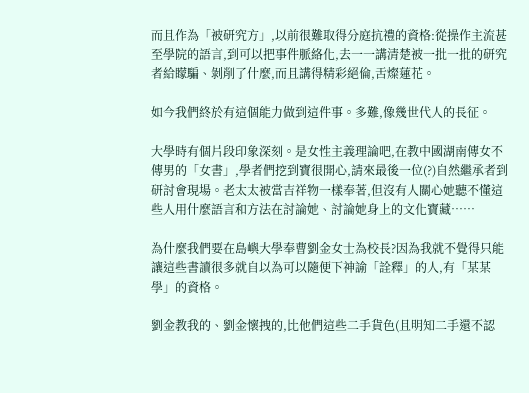而且作為「被研究方」,以前很難取得分庭抗禮的資格:從操作主流甚至學院的語言,到可以把事件脈絡化,去一一講清楚被一批一批的研究者給矇騙、剝削了什麼,而且講得精彩絕倫,舌燦蓮花。

如今我們終於有這個能力做到這件事。多難,像幾世代人的長征。

大學時有個片段印象深刻。是女性主義理論吧,在教中國湖南傳女不傳男的「女書」,學者們挖到寶很開心,請來最後一位(?)自然繼承者到研討會現場。老太太被當吉祥物一樣奉著,但沒有人關心她聽不懂這些人用什麼語言和方法在討論她、討論她身上的文化寶藏……

為什麼我們要在島嶼大學奉曹劉金女士為校長?因為我就不覺得只能讓這些書讀很多就自以為可以隨便下神諭「詮釋」的人,有「某某學」的資格。

劉金教我的、劉金懷拽的,比他們這些二手貨色(且明知二手還不認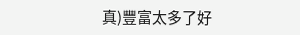真)豐富太多了好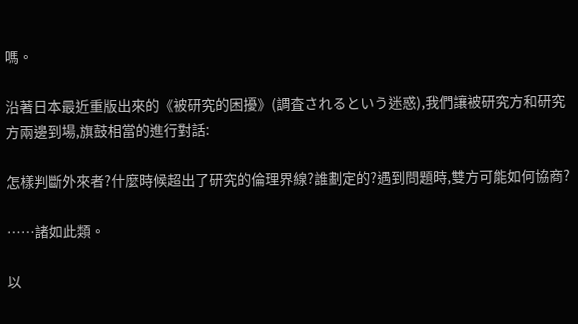嗎。

沿著日本最近重版出來的《被研究的困擾》(調査されるという迷惑),我們讓被研究方和研究方兩邊到場,旗鼓相當的進行對話:

怎樣判斷外來者?什麼時候超出了研究的倫理界線?誰劃定的?遇到問題時,雙方可能如何協商?

……諸如此類。

以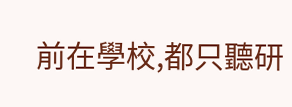前在學校,都只聽研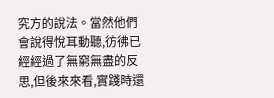究方的說法。當然他們會說得悅耳動聽,彷彿已經經過了無窮無盡的反思,但後來來看,實踐時還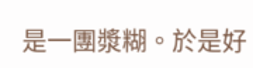是一團漿糊。於是好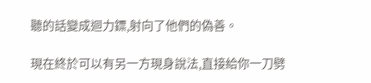聽的話變成迴力鏢,射向了他們的偽善。

現在終於可以有另一方現身說法,直接給你一刀劈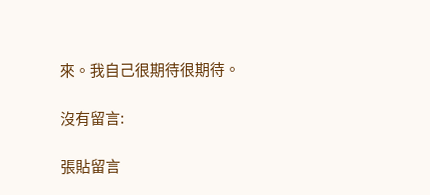來。我自己很期待很期待。

沒有留言:

張貼留言